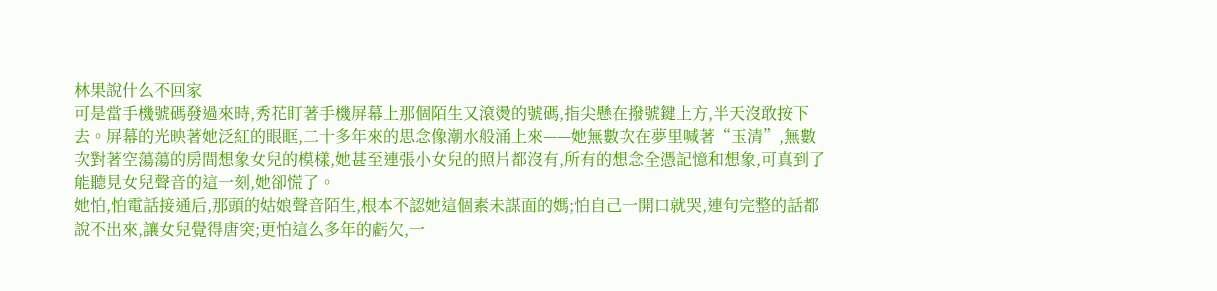林果說什么不回家
可是當手機號碼發過來時,秀花盯著手機屏幕上那個陌生又滾燙的號碼,指尖懸在撥號鍵上方,半天沒敢按下去。屏幕的光映著她泛紅的眼眶,二十多年來的思念像潮水般涌上來——她無數次在夢里喊著“玉清”,無數次對著空蕩蕩的房間想象女兒的模樣,她甚至連張小女兒的照片都沒有,所有的想念全憑記憶和想象,可真到了能聽見女兒聲音的這一刻,她卻慌了。
她怕,怕電話接通后,那頭的姑娘聲音陌生,根本不認她這個素未謀面的媽;怕自己一開口就哭,連句完整的話都說不出來,讓女兒覺得唐突;更怕這么多年的虧欠,一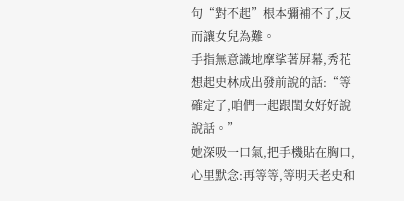句“對不起”根本彌補不了,反而讓女兒為難。
手指無意識地摩挲著屏幕,秀花想起史林成出發前說的話:“等確定了,咱們一起跟閨女好好說說話。”
她深吸一口氣,把手機貼在胸口,心里默念:再等等,等明天老史和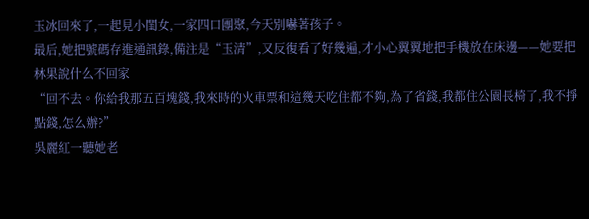玉冰回來了,一起見小閨女,一家四口團聚,今天別嚇著孩子。
最后,她把號碼存進通訊錄,備注是“玉清”,又反復看了好幾遍,才小心翼翼地把手機放在床邊——她要把
林果說什么不回家
“回不去。你給我那五百塊錢,我來時的火車票和這幾天吃住都不夠,為了省錢,我都住公園長椅了,我不掙點錢,怎么辦?”
吳麗紅一聽她老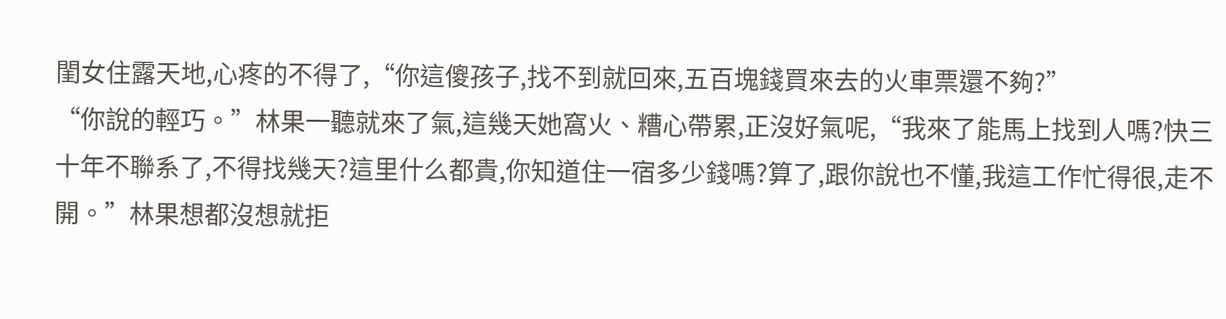閨女住露天地,心疼的不得了,“你這傻孩子,找不到就回來,五百塊錢買來去的火車票還不夠?”
“你說的輕巧。”林果一聽就來了氣,這幾天她窩火、糟心帶累,正沒好氣呢,“我來了能馬上找到人嗎?快三十年不聯系了,不得找幾天?這里什么都貴,你知道住一宿多少錢嗎?算了,跟你說也不懂,我這工作忙得很,走不開。”林果想都沒想就拒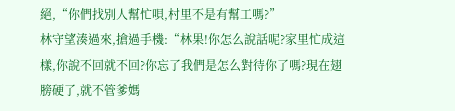絕,“你們找別人幫忙唄,村里不是有幫工嗎?”
林守望湊過來,搶過手機:“林果!你怎么說話呢?家里忙成這樣,你說不回就不回?你忘了我們是怎么對待你了嗎?現在翅膀硬了,就不管爹媽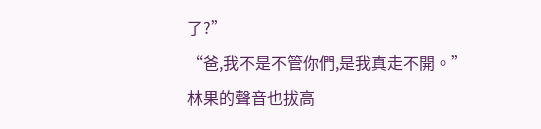了?”
“爸,我不是不管你們,是我真走不開。”
林果的聲音也拔高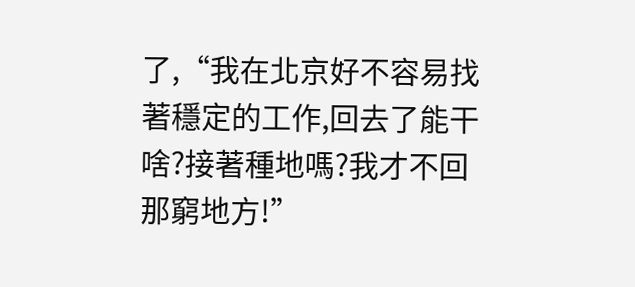了,“我在北京好不容易找著穩定的工作,回去了能干啥?接著種地嗎?我才不回那窮地方!”